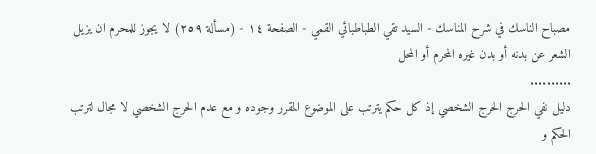مصباح الناسك في شرح المناسك - السيد تقي الطباطبائي القمي - الصفحة ١٤ - (مسألة ٢٥٩) لا يجوز للمحرم ان يزيل الشعر عن بدنه أو بدن غيره المحرم أو المحل
..........
دليل نفي الحرج الحرج الشخصي إذ كل حكم يترتب على الموضوع المقرر وجوده و مع عدم الحرج الشخصي لا مجال لترتب الحكم و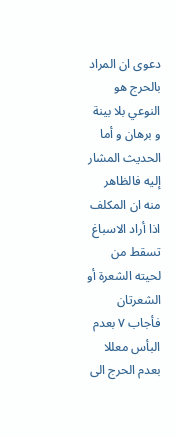دعوى ان المراد بالحرج هو النوعي بلا بينة و برهان و أما الحديث المشار إليه فالظاهر منه ان المكلف اذا أراد الاسباغ تسقط من لحيته الشعرة أو الشعرتان فأجاب ٧ بعدم البأس معللا بعدم الحرج الى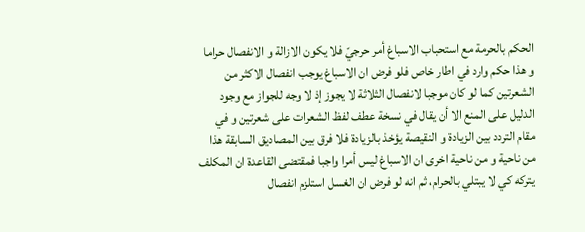الحكم بالحرمة مع استحباب الاسباغ أمر حرجيّ فلا يكون الازالة و الانفصال حراما و هذا حكم وارد في اطار خاص فلو فرض ان الاسباغ يوجب انفصال الاكثر من الشعرتين كما لو كان موجبا لانفصال الثلاثة لا يجوز إذ لا وجه للجواز مع وجود الدليل على المنع الا أن يقال في نسخة عطف لفظ الشعرات على شعرتين و في مقام التردد بين الزيادة و النقيصة يؤخذ بالزيادة فلا فرق بين المصاديق السابقة هذا من ناحية و من ناحية اخرى ان الاسباغ ليس أمرا واجبا فمقتضى القاعدة ان المكلف يتركه كي لا يبتلي بالحرام، ثم انه لو فرض ان الغسل استلزم انفصال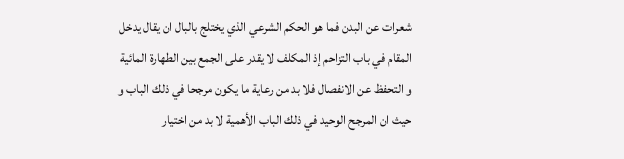شعرات عن البدن فما هو الحكم الشرعي الذي يختلج بالبال ان يقال يدخل المقام في باب التزاحم إذ المكلف لا يقدر على الجمع بين الطهارة المائية و التحفظ عن الانفصال فلا بد من رعاية ما يكون مرجحا في ذلك الباب و حيث ان المرجح الوحيد في ذلك الباب الأهمية لا بد من اختيار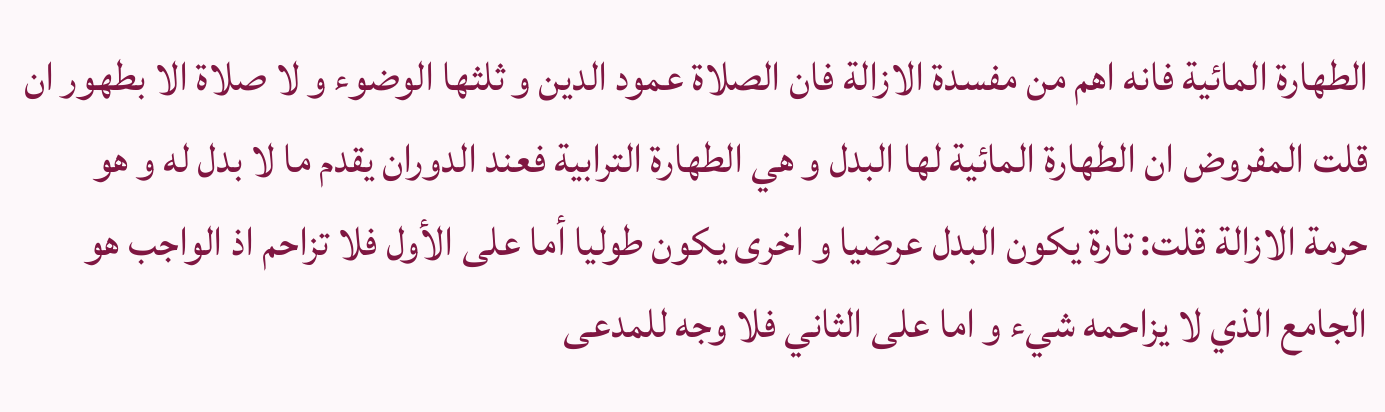الطهارة المائية فانه اهم من مفسدة الازالة فان الصلاة عمود الدين و ثلثها الوضوء و لا صلاة الا بطهور ان قلت المفروض ان الطهارة المائية لها البدل و هي الطهارة الترابية فعند الدوران يقدم ما لا بدل له و هو حرمة الازالة قلت: تارة يكون البدل عرضيا و اخرى يكون طوليا أما على الأول فلا تزاحم اذ الواجب هو الجامع الذي لا يزاحمه شيء و اما على الثاني فلا وجه للمدعى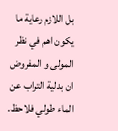بل اللازم رعاية ما يكون اهم في نظر المولى و المفروض ان بدلية التراب عن الماء طولي فلاحظ.